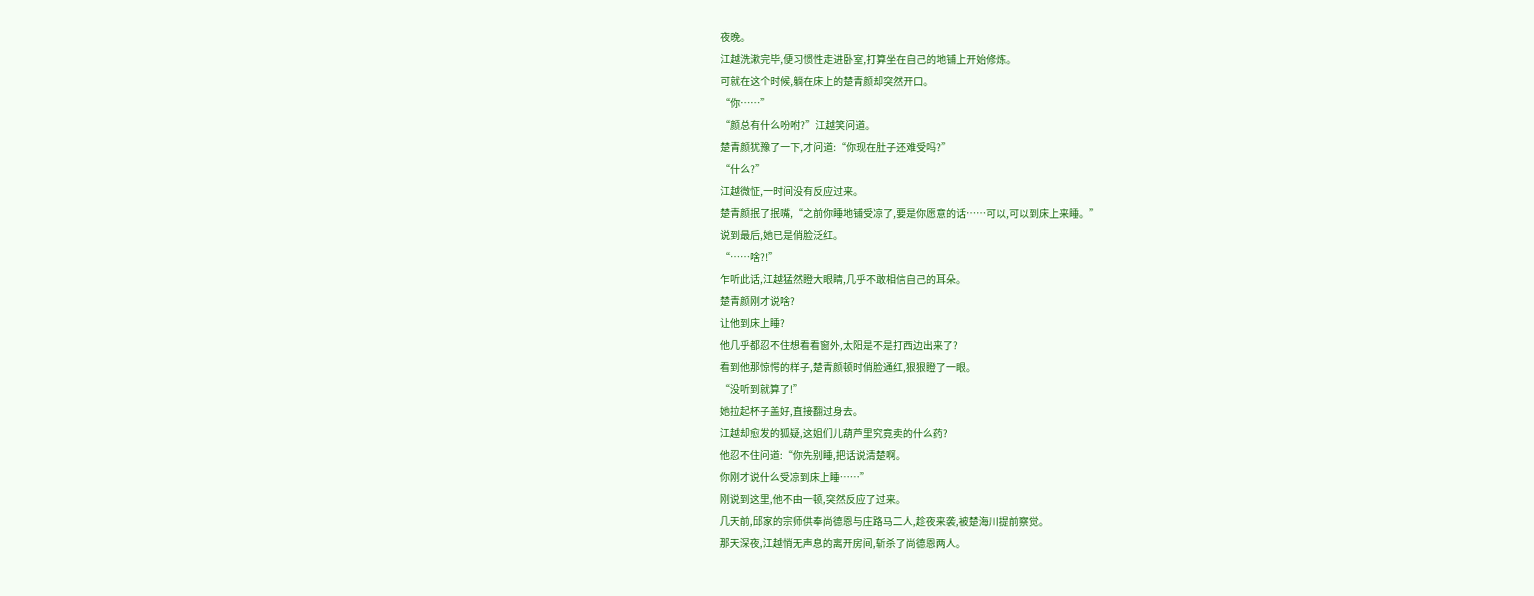夜晚。
江越洗漱完毕,便习惯性走进卧室,打算坐在自己的地铺上开始修炼。
可就在这个时候,躺在床上的楚青颜却突然开口。
“你……”
“颜总有什么吩咐?”江越笑问道。
楚青颜犹豫了一下,才问道:“你现在肚子还难受吗?”
“什么?”
江越微怔,一时间没有反应过来。
楚青颜抿了抿嘴,“之前你睡地铺受凉了,要是你愿意的话……可以,可以到床上来睡。”
说到最后,她已是俏脸泛红。
“……啥?!”
乍听此话,江越猛然瞪大眼睛,几乎不敢相信自己的耳朵。
楚青颜刚才说啥?
让他到床上睡?
他几乎都忍不住想看看窗外,太阳是不是打西边出来了?
看到他那惊愕的样子,楚青颜顿时俏脸通红,狠狠瞪了一眼。
“没听到就算了!”
她拉起杯子盖好,直接翻过身去。
江越却愈发的狐疑,这姐们儿葫芦里究竟卖的什么药?
他忍不住问道:“你先别睡,把话说清楚啊。
你刚才说什么受凉到床上睡……”
刚说到这里,他不由一顿,突然反应了过来。
几天前,邱家的宗师供奉尚德恩与庄路马二人,趁夜来袭,被楚海川提前察觉。
那天深夜,江越悄无声息的离开房间,斩杀了尚德恩两人。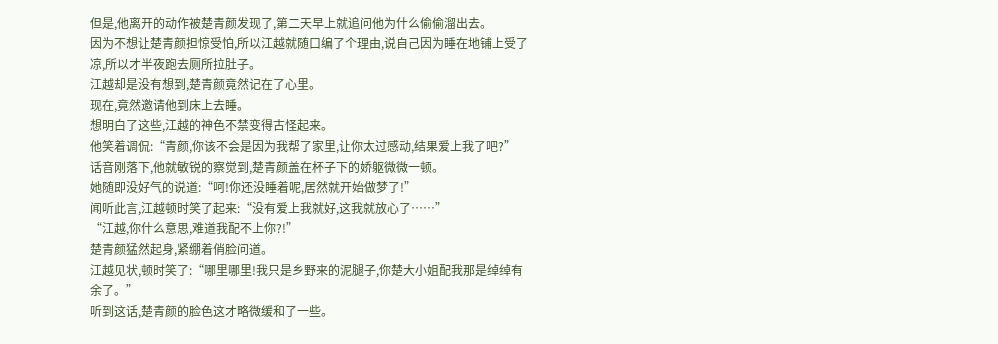但是,他离开的动作被楚青颜发现了,第二天早上就追问他为什么偷偷溜出去。
因为不想让楚青颜担惊受怕,所以江越就随口编了个理由,说自己因为睡在地铺上受了凉,所以才半夜跑去厕所拉肚子。
江越却是没有想到,楚青颜竟然记在了心里。
现在,竟然邀请他到床上去睡。
想明白了这些,江越的神色不禁变得古怪起来。
他笑着调侃:“青颜,你该不会是因为我帮了家里,让你太过感动,结果爱上我了吧?”
话音刚落下,他就敏锐的察觉到,楚青颜盖在杯子下的娇躯微微一顿。
她随即没好气的说道:“呵!你还没睡着呢,居然就开始做梦了!”
闻听此言,江越顿时笑了起来:“没有爱上我就好,这我就放心了……”
“江越,你什么意思,难道我配不上你?!”
楚青颜猛然起身,紧绷着俏脸问道。
江越见状,顿时笑了:“哪里哪里!我只是乡野来的泥腿子,你楚大小姐配我那是绰绰有余了。”
听到这话,楚青颜的脸色这才略微缓和了一些。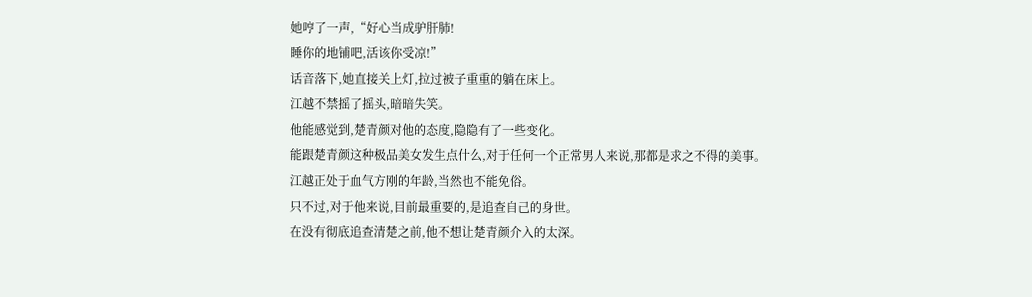她哼了一声,“好心当成驴肝肺!
睡你的地铺吧,活该你受凉!”
话音落下,她直接关上灯,拉过被子重重的躺在床上。
江越不禁摇了摇头,暗暗失笑。
他能感觉到,楚青颜对他的态度,隐隐有了一些变化。
能跟楚青颜这种极品美女发生点什么,对于任何一个正常男人来说,那都是求之不得的美事。
江越正处于血气方刚的年龄,当然也不能免俗。
只不过,对于他来说,目前最重要的,是追查自己的身世。
在没有彻底追查清楚之前,他不想让楚青颜介入的太深。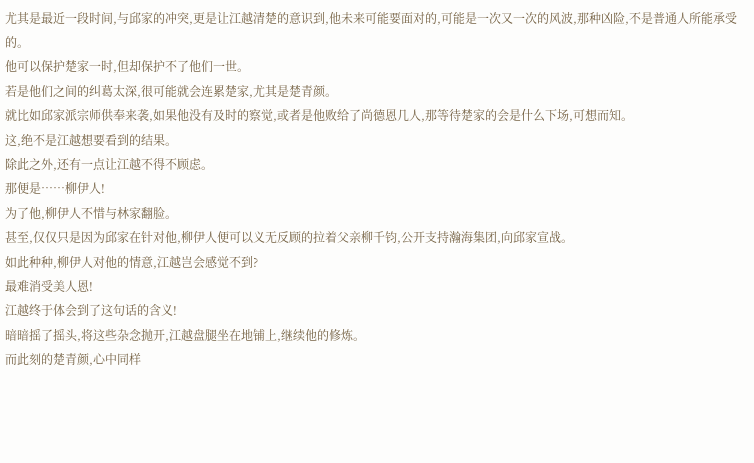尤其是最近一段时间,与邱家的冲突,更是让江越清楚的意识到,他未来可能要面对的,可能是一次又一次的风波,那种凶险,不是普通人所能承受的。
他可以保护楚家一时,但却保护不了他们一世。
若是他们之间的纠葛太深,很可能就会连累楚家,尤其是楚青颜。
就比如邱家派宗师供奉来袭,如果他没有及时的察觉,或者是他败给了尚德恩几人,那等待楚家的会是什么下场,可想而知。
这,绝不是江越想要看到的结果。
除此之外,还有一点让江越不得不顾虑。
那便是……柳伊人!
为了他,柳伊人不惜与林家翻脸。
甚至,仅仅只是因为邱家在针对他,柳伊人便可以义无反顾的拉着父亲柳千钧,公开支持瀚海集团,向邱家宣战。
如此种种,柳伊人对他的情意,江越岂会感觉不到?
最难消受美人恩!
江越终于体会到了这句话的含义!
暗暗摇了摇头,将这些杂念抛开,江越盘腿坐在地铺上,继续他的修炼。
而此刻的楚青颜,心中同样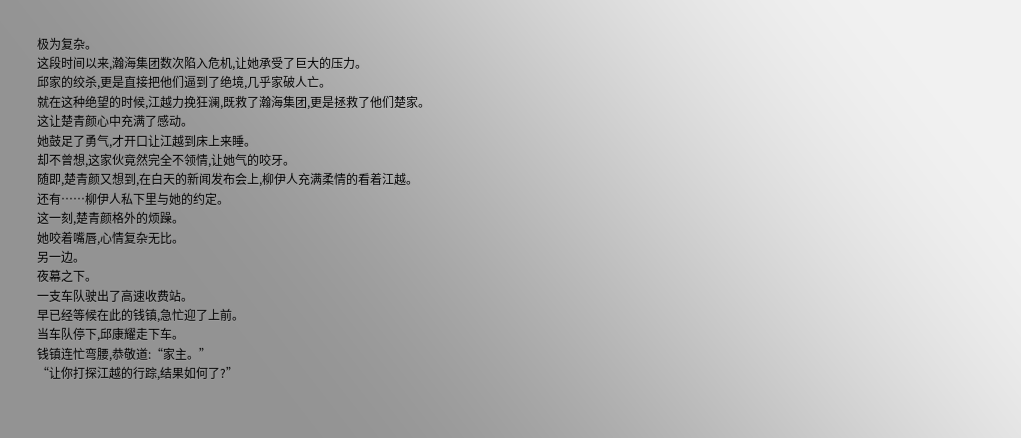极为复杂。
这段时间以来,瀚海集团数次陷入危机,让她承受了巨大的压力。
邱家的绞杀,更是直接把他们逼到了绝境,几乎家破人亡。
就在这种绝望的时候,江越力挽狂澜,既救了瀚海集团,更是拯救了他们楚家。
这让楚青颜心中充满了感动。
她鼓足了勇气,才开口让江越到床上来睡。
却不曾想,这家伙竟然完全不领情,让她气的咬牙。
随即,楚青颜又想到,在白天的新闻发布会上,柳伊人充满柔情的看着江越。
还有……柳伊人私下里与她的约定。
这一刻,楚青颜格外的烦躁。
她咬着嘴唇,心情复杂无比。
另一边。
夜幕之下。
一支车队驶出了高速收费站。
早已经等候在此的钱镇,急忙迎了上前。
当车队停下,邱康耀走下车。
钱镇连忙弯腰,恭敬道:“家主。”
“让你打探江越的行踪,结果如何了?”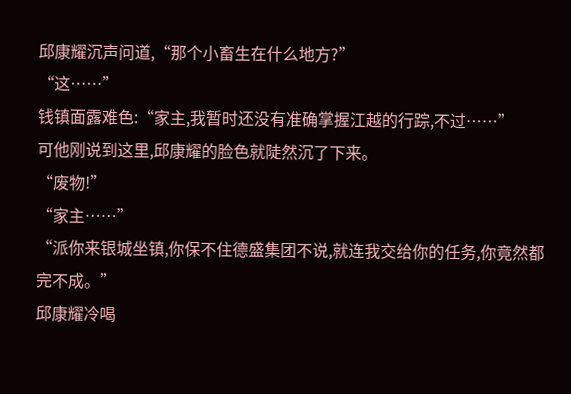邱康耀沉声问道,“那个小畜生在什么地方?”
“这……”
钱镇面露难色:“家主,我暂时还没有准确掌握江越的行踪,不过……”
可他刚说到这里,邱康耀的脸色就陡然沉了下来。
“废物!”
“家主……”
“派你来银城坐镇,你保不住德盛集团不说,就连我交给你的任务,你竟然都完不成。”
邱康耀冷喝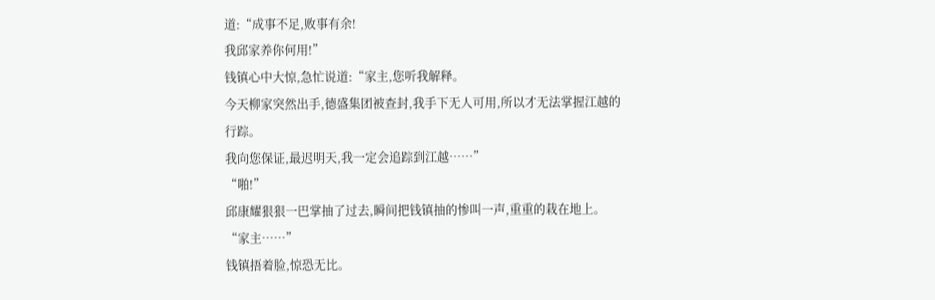道:“成事不足,败事有余!
我邱家养你何用!”
钱镇心中大惊,急忙说道:“家主,您听我解释。
今天柳家突然出手,德盛集团被查封,我手下无人可用,所以才无法掌握江越的行踪。
我向您保证,最迟明天,我一定会追踪到江越……”
“啪!”
邱康耀狠狠一巴掌抽了过去,瞬间把钱镇抽的惨叫一声,重重的栽在地上。
“家主……”
钱镇捂着脸,惊恐无比。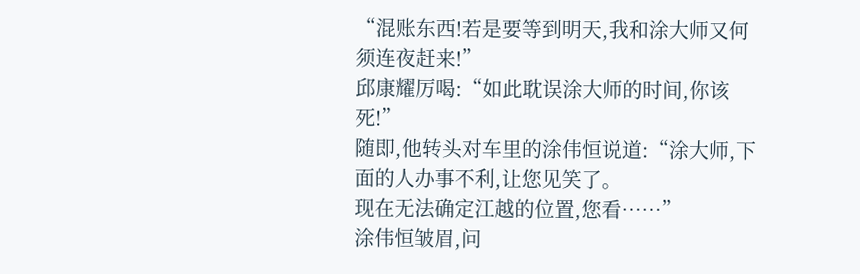“混账东西!若是要等到明天,我和涂大师又何须连夜赶来!”
邱康耀厉喝:“如此耽误涂大师的时间,你该死!”
随即,他转头对车里的涂伟恒说道:“涂大师,下面的人办事不利,让您见笑了。
现在无法确定江越的位置,您看……”
涂伟恒皱眉,问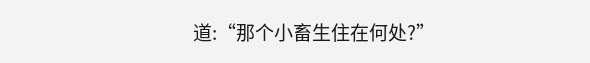道:“那个小畜生住在何处?”